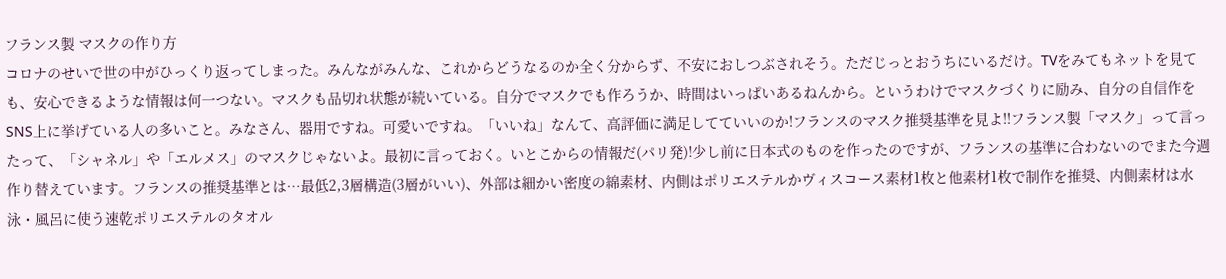フランス製 マスクの作り方
コロナのせいで世の中がひっくり返ってしまった。みんながみんな、これからどうなるのか全く分からず、不安におしつぶされそう。ただじっとおうちにいるだけ。TVをみてもネットを見ても、安心できるような情報は何一つない。マスクも品切れ状態が続いている。自分でマスクでも作ろうか、時間はいっぱいあるねんから。というわけでマスクづくりに励み、自分の自信作をSNS上に挙げている人の多いこと。みなさん、器用ですね。可愛いですね。「いいね」なんて、高評価に満足してていいのか!フランスのマスク推奨基準を見よ!!フランス製「マスク」って言ったって、「シャネル」や「エルメス」のマスクじゃないよ。最初に言っておく。いとこからの情報だ(パリ発)!少し前に日本式のものを作ったのですが、フランスの基準に合わないのでまた今週作り替えています。フランスの推奨基準とは…最低2,3層構造(3層がいい)、外部は細かい密度の綿素材、内側はポリエステルかヴィスコース素材1枚と他素材1枚で制作を推奨、内側素材は水泳・風呂に使う速乾ポリエステルのタオル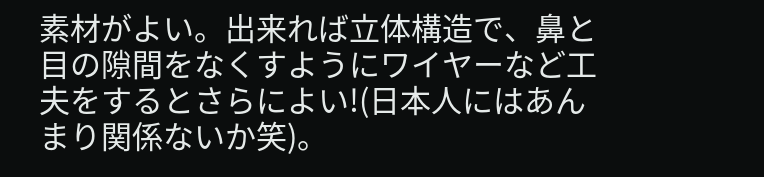素材がよい。出来れば立体構造で、鼻と目の隙間をなくすようにワイヤーなど工夫をするとさらによい!(日本人にはあんまり関係ないか笑)。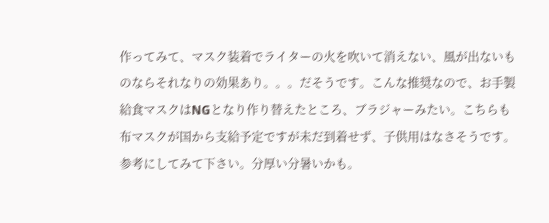作ってみて、マスク装着でライターの火を吹いて消えない、風が出ないものならそれなりの効果あり。。。だそうです。こんな推奨なので、お手製給食マスクはNGとなり作り替えたところ、ブラジャーみたい。こちらも布マスクが国から支給予定ですが未だ到着せず、子供用はなさそうです。参考にしてみて下さい。分厚い分暑いかも。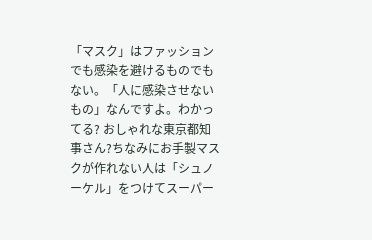「マスク」はファッションでも感染を避けるものでもない。「人に感染させないもの」なんですよ。わかってる? おしゃれな東京都知事さん?ちなみにお手製マスクが作れない人は「シュノーケル」をつけてスーパー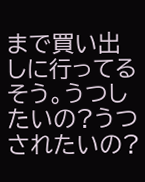まで買い出しに行ってるそう。うつしたいの?うつされたいの?